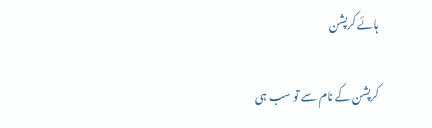ہائے کرپشن

کرپشن کے نام سے تو سب ہی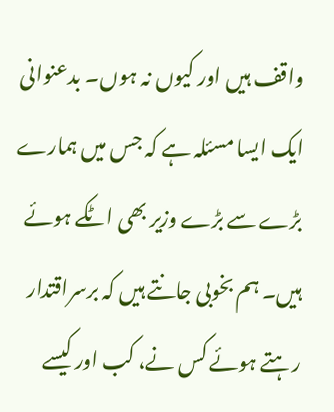واقف ہیں اور کیوں نہ ہوں۔ بدعنوانی ایک ایسا مسئلہ ہے کہ جس میں ہمارے بڑے سے بڑے وزیر بھی اٹکے ہوئے ہیں۔ ہم بخوبی جانتے ہیں کہ برسراقتدار رہتے ہوئے کس نے، کب اور کیسے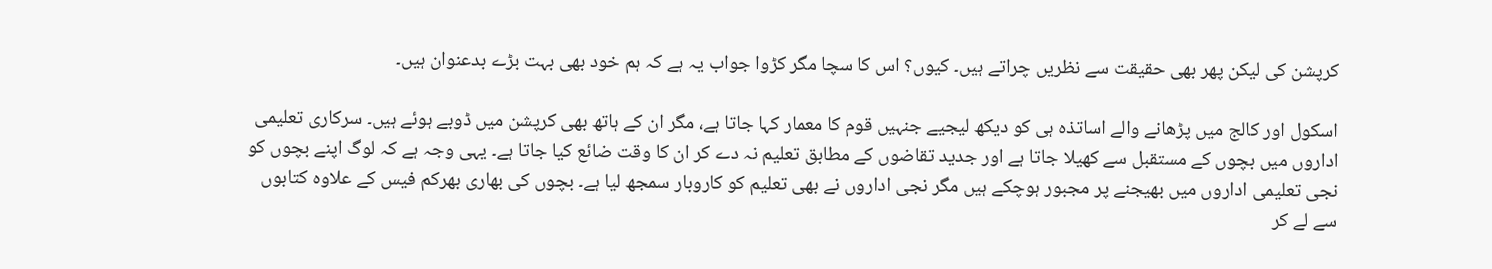کرپشن کی لیکن پھر بھی حقیقت سے نظریں چراتے ہیں۔ کیوں؟ اس کا سچا مگر کڑوا جواب یہ ہے کہ ہم خود بھی بہت بڑے بدعنوان ہیں۔

اسکول اور کالج میں پڑھانے والے اساتذہ ہی کو دیکھ لیجیے جنہیں قوم کا معمار کہا جاتا ہے، مگر ان کے ہاتھ بھی کرپشن میں ڈوبے ہوئے ہیں۔ سرکاری تعلیمی اداروں میں بچوں کے مستقبل سے کھیلا جاتا ہے اور جدید تقاضوں کے مطابق تعلیم نہ دے کر ان کا وقت ضائع کیا جاتا ہے۔ یہی وجہ ہے کہ لوگ اپنے بچوں کو نجی تعلیمی اداروں میں بھیجنے پر مجبور ہوچکے ہیں مگر نجی اداروں نے بھی تعلیم کو کاروبار سمجھ لیا ہے۔ بچوں کی بھاری بھرکم فیس کے علاوہ کتابوں سے لے کر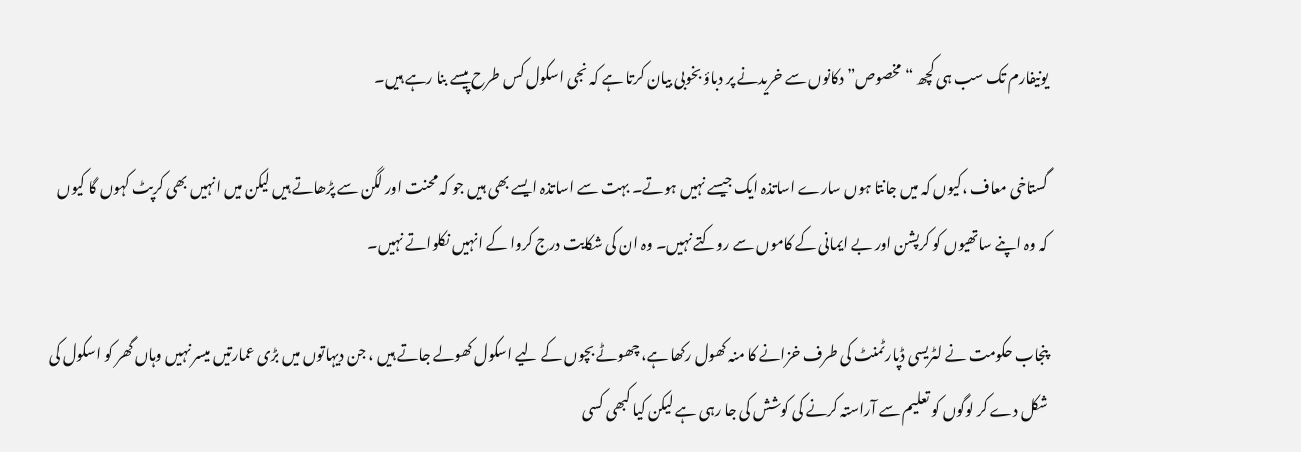یونیفارم تک سب ہی کچھ “مخصوص” دکانوں سے خریدنے پر دباؤ بخوبی بیان کرتا ہے کہ نجی اسکول کس طرح پیسے بنا رہے ہیں۔

گستاخی معاف ،کیوں کہ میں جانتا ہوں سارے اساتذہ ایک جیسے نہیں ہوتے۔ بہت سے اساتذہ ایسے بھی ہیں جو کہ محنت اور لگن سے پڑھاتے ہیں لیکن میں انہیں بھی کرپٹ کہوں گا کیوں کہ وہ اپنے ساتھیوں کو کرپشن اور بے ایمانی کے کاموں سے روکتے نہیں۔ وہ ان کی شکایت درج کروا کے انہیں نکلواتے نہیں۔

پنجاب حکومت نے لٹریسی ڈپارٹمنٹ کی طرف خزانے کا منہ کھول رکھا ہے، چھوٹے بچوں کے لیے اسکول کھولے جاتے ہیں ، جن دیہاتوں میں بڑی عمارتیں میسر نہیں وہاں گھر کو اسکول کی شکل دے کر لوگوں کو تعلیم سے آراستہ کرنے کی کوشش کی جا رہی ہے لیکن کیا کبھی کسی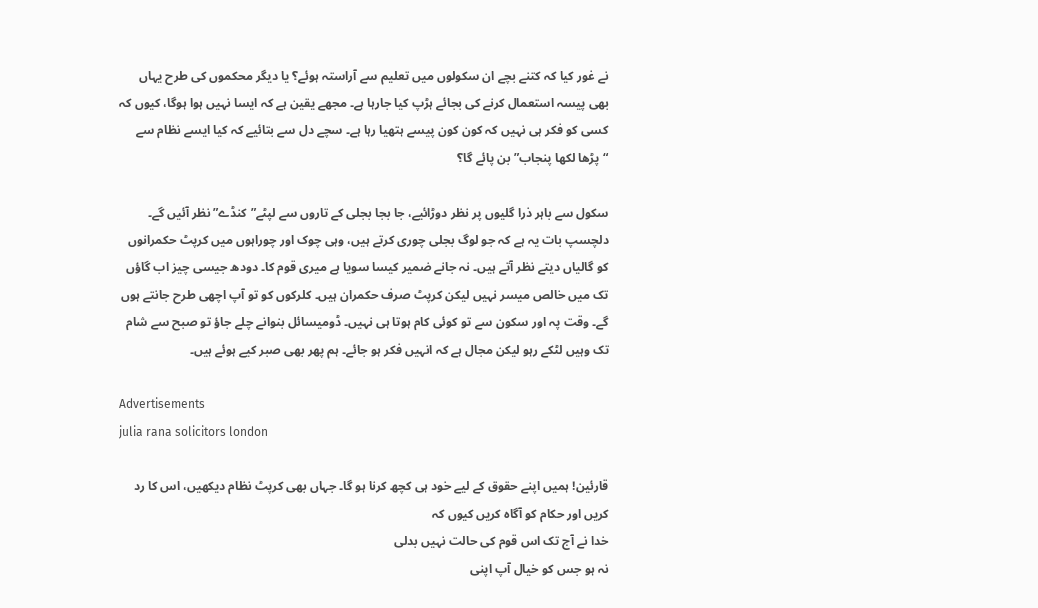نے غور کیا کہ کتنے بچے ان سکولوں میں تعلیم سے آراستہ ہوئے؟ یا دیگر محکموں کی طرح یہاں بھی پیسہ استعمال کرنے کی بجائے ہڑپ کیا جارہا ہے۔ مجھے یقین ہے کہ ایسا نہیں ہوا ہوگا، کیوں کہ کسی کو فکر ہی نہیں کہ کون کون پیسے ہتھیا رہا ہے۔ سچے دل سے بتائیے کہ کیا ایسے نظام سے “پڑھا لکھا پنجاب” بن پائے گا؟

سکول سے باہر ذرا گلیوں پر نظر دوڑائیے، جا بجا بجلی کے تاروں سے لپٹے”کنڈے” نظر آئیں گے۔ دلچسپ بات یہ ہے کہ جو لوگ بجلی چوری کرتے ہیں، وہی چوک اور چوراہوں میں کرپٹ حکمرانوں کو گالیاں دیتے نظر آتے ہیں۔ نہ جانے ضمیر کیسا سویا ہے میری قوم کا۔ دودھ جیسی چیز اب گاؤں تک میں خالص میسر نہیں لیکن کرپٹ صرف حکمران ہیں۔ کلرکوں کو تو آپ اچھی طرح جانتے ہوں گے۔ وقت پہ اور سکون سے تو کوئی کام ہوتا ہی نہیں۔ ڈومیسائل بنوانے چلے جاؤ تو صبح سے شام تک وہیں لٹکے رہو لیکن مجال ہے کہ انہیں فکر ہو جائے۔ ہم پھر بھی صبر کیے ہوئے ہیں۔

Advertisements
julia rana solicitors london

قارئین! ہمیں اپنے حقوق کے لیے خود ہی کچھ کرنا ہو گا۔ جہاں بھی کرپٹ نظام دیکھیں، اس کا رد کریں اور حکام کو آگاہ کریں کیوں کہ
خدا نے آج تک اس قوم کی حالت نہیں بدلی
نہ ہو جس کو خیال آپ اپنی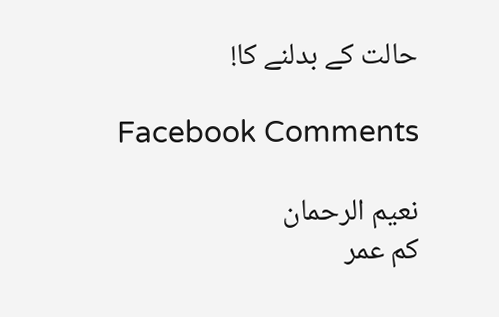حالت کے بدلنے کا!

Facebook Comments

نعیم الرحمان
کم عمر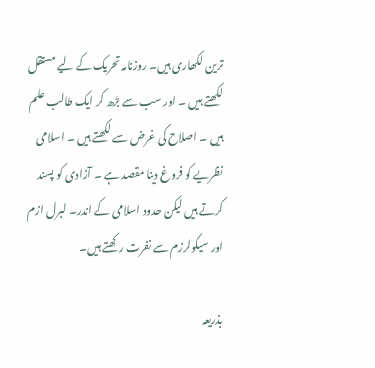ترین لکھاری ہیں۔ روزنامہ تحریک کے لیے مستقل لکھتے ہیں ۔ اور سب سے بڑھ کر ایک طالب علم ہیں ۔ اصلاح کی غرض سے لکھتے ہیں ۔ اسلامی نظریے کو فروغ دینا مقصد ہے ۔ آزادی کو پسند کرتے ہیں لیکن حدود اسلامی کے اندر۔ لبرل ازم اور سیکولرزم سے نفرت رکھتے ہیں۔

بذریعہ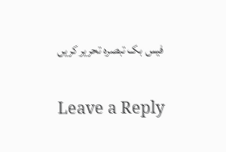فیس بک تبصرہ تحریر کریں

Leave a Reply